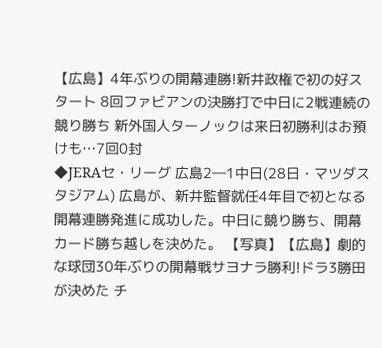【広島】4年ぶりの開幕連勝!新井政権で初の好スタート 8回ファビアンの決勝打で中日に2戦連続の競り勝ち 新外国人ターノックは来日初勝利はお預けも…7回0封
◆JERAセ・リーグ 広島2―1中日(28日・マツダスタジアム) 広島が、新井監督就任4年目で初となる開幕連勝発進に成功した。中日に競り勝ち、開幕カード勝ち越しを決めた。 【写真】【広島】劇的な球団30年ぶりの開幕戦サヨナラ勝利!ドラ3勝田が決めた チ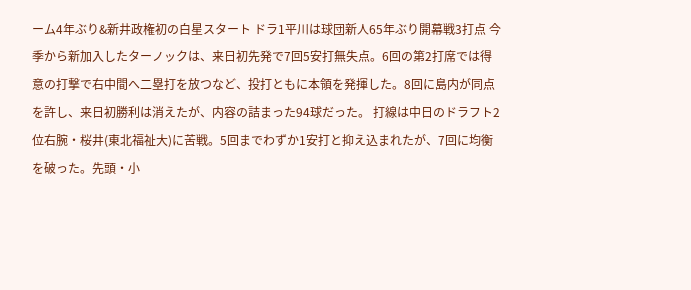ーム4年ぶり&新井政権初の白星スタート ドラ1平川は球団新人65年ぶり開幕戦3打点 今季から新加入したターノックは、来日初先発で7回5安打無失点。6回の第2打席では得意の打撃で右中間へ二塁打を放つなど、投打ともに本領を発揮した。8回に島内が同点を許し、来日初勝利は消えたが、内容の詰まった94球だった。 打線は中日のドラフト2位右腕・桜井(東北福祉大)に苦戦。5回までわずか1安打と抑え込まれたが、7回に均衡を破った。先頭・小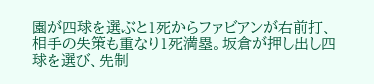園が四球を選ぶと1死からファビアンが右前打、相手の失策も重なり1死満塁。坂倉が押し出し四球を選び、先制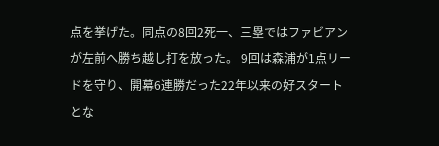点を挙げた。同点の8回2死一、三塁ではファビアンが左前へ勝ち越し打を放った。 9回は森浦が1点リードを守り、開幕6連勝だった22年以来の好スタートとな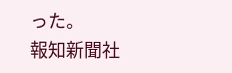った。
報知新聞社